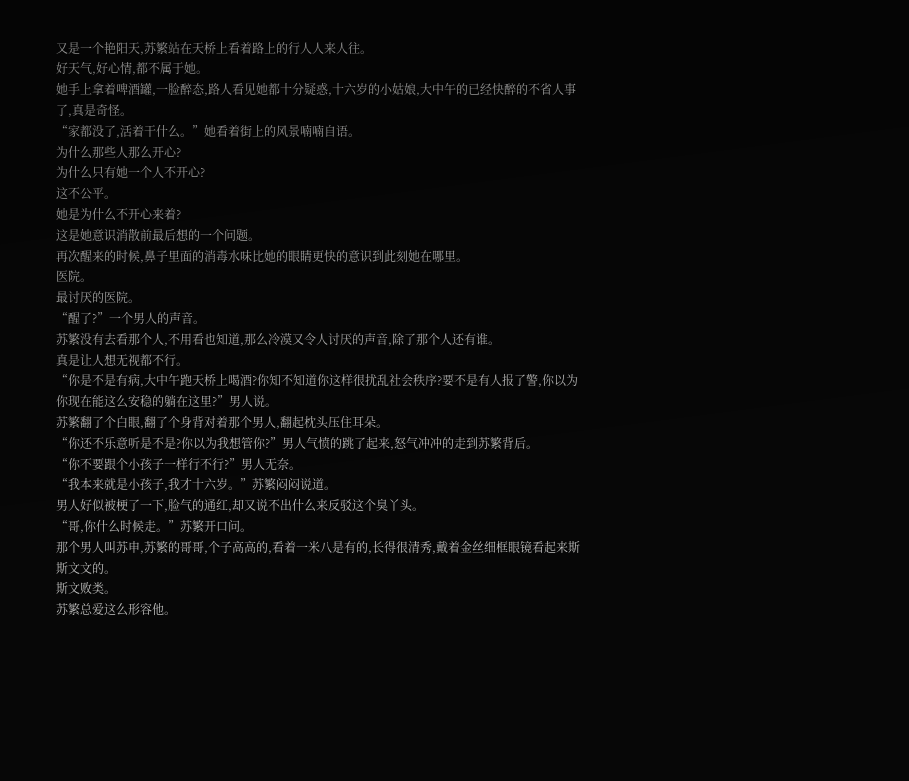又是一个艳阳天,苏繁站在天桥上看着路上的行人人来人往。
好天气,好心情,都不属于她。
她手上拿着啤酒罐,一脸醉态,路人看见她都十分疑惑,十六岁的小姑娘,大中午的已经快醉的不省人事了,真是奇怪。
“家都没了,活着干什么。”她看着街上的风景喃喃自语。
为什么那些人那么开心?
为什么只有她一个人不开心?
这不公平。
她是为什么不开心来着?
这是她意识消散前最后想的一个问题。
再次醒来的时候,鼻子里面的消毒水味比她的眼睛更快的意识到此刻她在哪里。
医院。
最讨厌的医院。
“醒了?”一个男人的声音。
苏繁没有去看那个人,不用看也知道,那么冷漠又令人讨厌的声音,除了那个人还有谁。
真是让人想无视都不行。
“你是不是有病,大中午跑天桥上喝酒?你知不知道你这样很扰乱社会秩序?要不是有人报了警,你以为你现在能这么安稳的躺在这里?”男人说。
苏繁翻了个白眼,翻了个身背对着那个男人,翻起枕头压住耳朵。
“你还不乐意听是不是?你以为我想管你?”男人气愤的跳了起来,怒气冲冲的走到苏繁背后。
“你不要跟个小孩子一样行不行?”男人无奈。
“我本来就是小孩子,我才十六岁。”苏繁闷闷说道。
男人好似被梗了一下,脸气的通红,却又说不出什么来反驳这个臭丫头。
“哥,你什么时候走。”苏繁开口问。
那个男人叫苏申,苏繁的哥哥,个子高高的,看着一米八是有的,长得很清秀,戴着金丝细框眼镜看起来斯斯文文的。
斯文败类。
苏繁总爱这么形容他。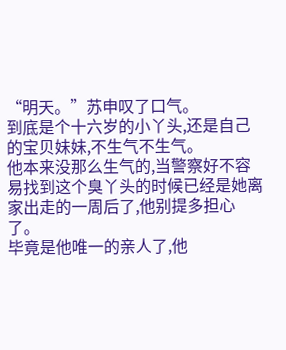“明天。”苏申叹了口气。
到底是个十六岁的小丫头,还是自己的宝贝妹妹,不生气不生气。
他本来没那么生气的,当警察好不容易找到这个臭丫头的时候已经是她离家出走的一周后了,他别提多担心了。
毕竟是他唯一的亲人了,他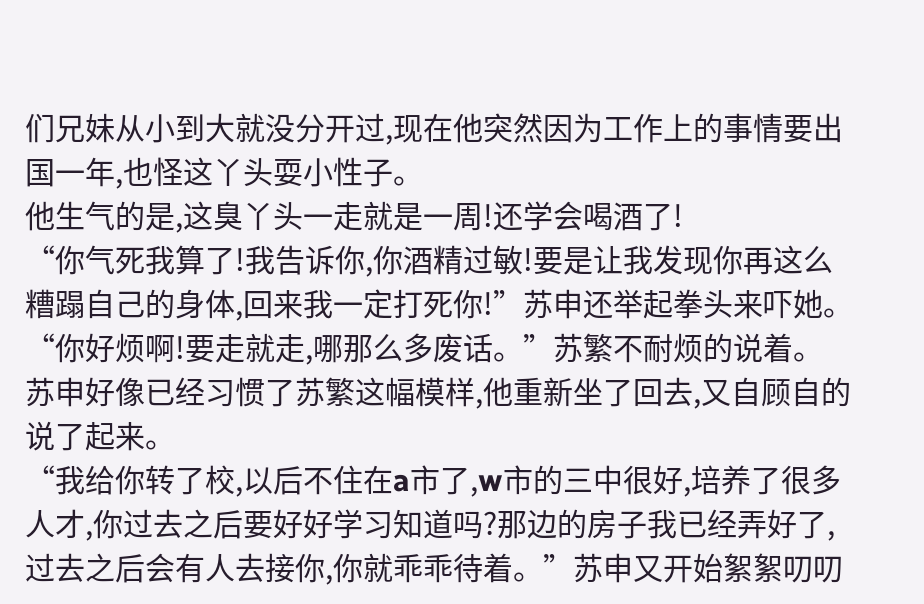们兄妹从小到大就没分开过,现在他突然因为工作上的事情要出国一年,也怪这丫头耍小性子。
他生气的是,这臭丫头一走就是一周!还学会喝酒了!
“你气死我算了!我告诉你,你酒精过敏!要是让我发现你再这么糟蹋自己的身体,回来我一定打死你!”苏申还举起拳头来吓她。
“你好烦啊!要走就走,哪那么多废话。”苏繁不耐烦的说着。
苏申好像已经习惯了苏繁这幅模样,他重新坐了回去,又自顾自的说了起来。
“我给你转了校,以后不住在a市了,w市的三中很好,培养了很多人才,你过去之后要好好学习知道吗?那边的房子我已经弄好了,过去之后会有人去接你,你就乖乖待着。”苏申又开始絮絮叨叨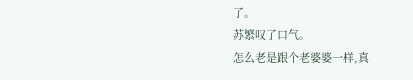了。
苏繁叹了口气。
怎么老是跟个老婆婆一样,真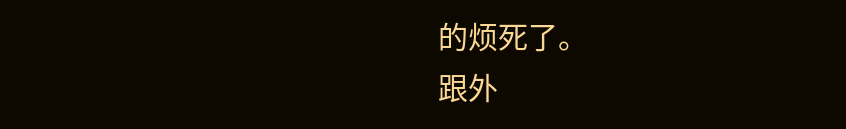的烦死了。
跟外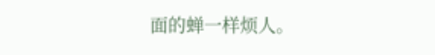面的蝉一样烦人。